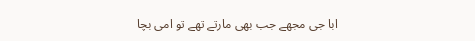ابا جی مجھے جب بھی مارتے تھے تو امی بچا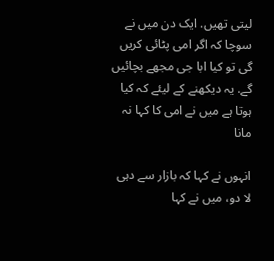لیتی تھیں. ایک دن میں نے سوچا کہ اگر امی پٹائی کریں گی تو کیا ابا جی مجھے بچائیں گے. یہ دیکھنے کے لیئے کہ کیا ہوتا ہے میں نے امی کا کہا نہ مانا

انہوں نے کہا کہ بازار سے دہی لا دو، میں نے کہا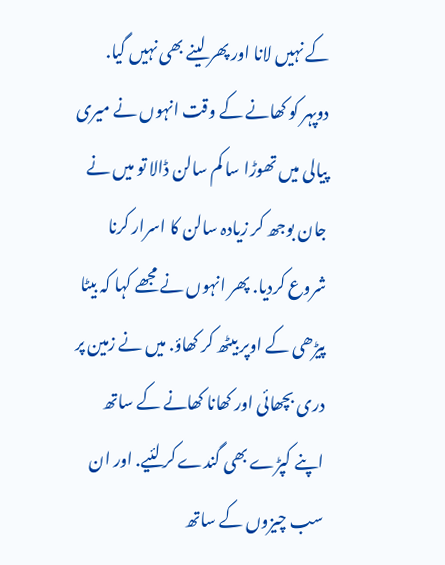کے نہیں لانا اور پھر لینے بھی نہیں گیا. دوپہر کو کھانے کے وقت انہوں نے میری پیالی میں تھوڑا سا کم سالن ڈالا تو میں نے جان بوجھ کر زیادہ سالن کا اسرار کرنا شروع کردیا. پھر انہوں نے مجھے کہا کہ بیٹا پیڑھی کے اوپر بیٹھ کر کھاؤ. میں نے زمین پر دری بچھائی اور کھانا کھانے کے ساتھ اپنے کپڑے بھی گندے کر لئیے. اور ان سب چیزوں کے ساتھ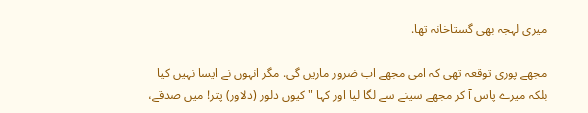میری لہجہ بھی گستاخانہ تھا.

مجھے پوری توقعہ تھی کہ امی مجھے اب ضرور ماریں گی. مگر انہوں نے ایسا نہیں کیا بلکہ میرے پاس آ کر مجھے سینے سے لگا لیا اور کہا " کیوں دلور (دلاور) پتر! میں صدقے،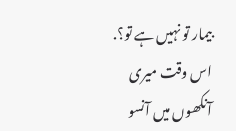بیمار تو نہیں ہے تو؟. اس وقت میری آنکھوں میں آنسو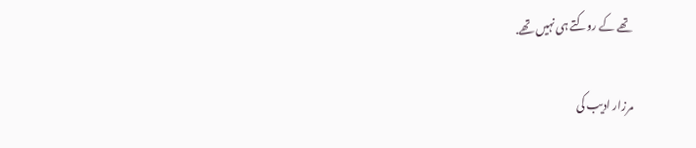تھے کے روکتے ہی نہیں تھے.

مرزار ادیب کی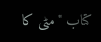کتاب "مٹی کا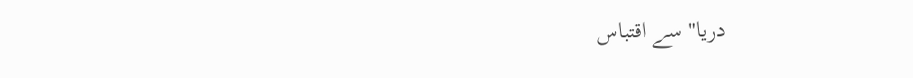دریا" سے اقتباس